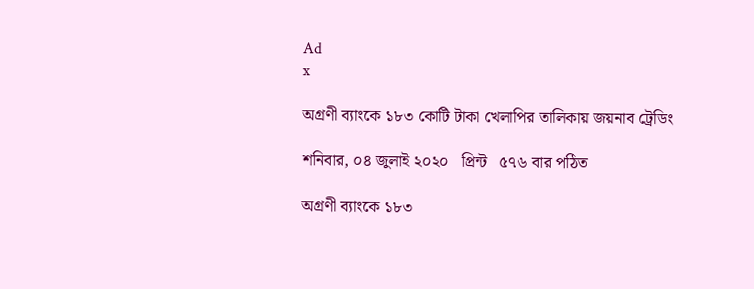Ad
x

অগ্রণী ব্যাংকে ১৮৩ কোটি টাকা খেলাপির তালিকায় জয়নাব ট্রেডিং

শনিবার, ০৪ জুলাই ২০২০   প্রিন্ট   ৫৭৬ বার পঠিত

অগ্রণী ব্যাংকে ১৮৩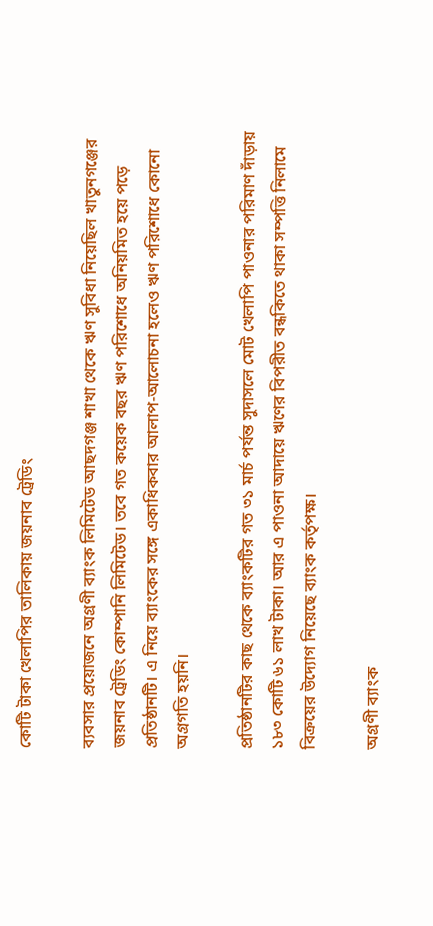কোটি টাকা খেলাপির তালিকায় জয়নাব ট্রেডিং

ব্যবসার প্রয়োজনে অগ্রণী ব্যাংক লিমিটেড আছদগঞ্জ শাখা থেকে ঋণ সুবিধা নিয়েছিল খাতুনগঞ্জের জয়নাব ট্রেডিং কোম্পানি লিমিটেড। তবে গত কয়েক বছর ঋণ পরিশোধে অনিয়মিত হয়ে পড়ে প্রতিষ্ঠানটি। এ নিয়ে ব্যাংকের সঙ্গে একাধিকবার আলাপ-আলোচনা হলেও ঋণ পরিশোধে কোনো অগ্রগতি হয়নি।

প্রতিষ্ঠানটির কাছ থেকে ব্যাংকটির গত ৩১ মার্চ পর্যন্ত সুদাসলে মোট খেলাপি পাওনার পরিমাণ দাঁড়ায় ১৮৩ কোটি ৬১ লাখ টাকা। আর এ পাওনা আদায়ে ঋণের বিপরীত বন্ধকিতে থাকা সম্পত্তি নিলামে বিক্রয়ের উদ্যোগ নিয়েছে ব্যাংক কর্তৃপক্ষ।

অগ্রণী ব্যাংক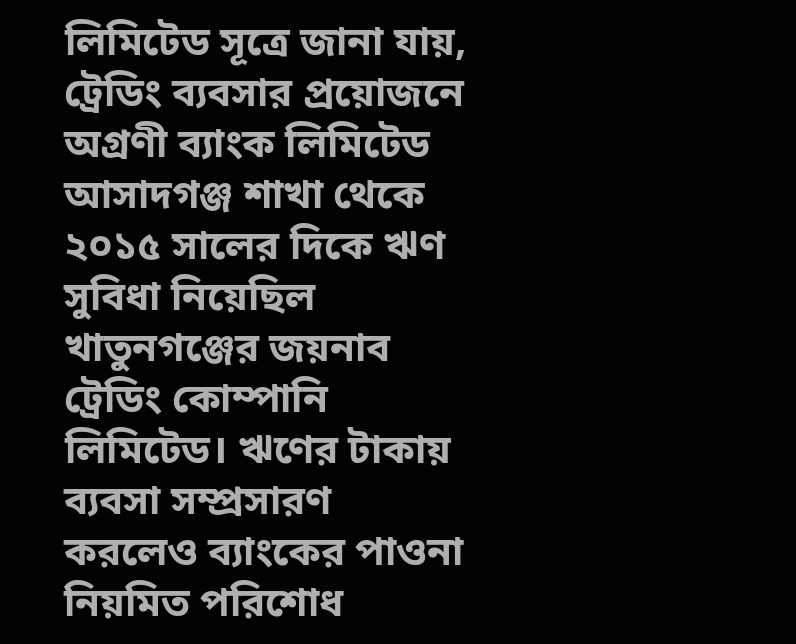লিমিটেড সূত্রে জানা যায়, ট্রেডিং ব্যবসার প্রয়োজনে অগ্রণী ব্যাংক লিমিটেড আসাদগঞ্জ শাখা থেকে ২০১৫ সালের দিকে ঋণ সুবিধা নিয়েছিল খাতুনগঞ্জের জয়নাব ট্রেডিং কোম্পানি লিমিটেড। ঋণের টাকায় ব্যবসা সম্প্রসারণ করলেও ব্যাংকের পাওনা নিয়মিত পরিশোধ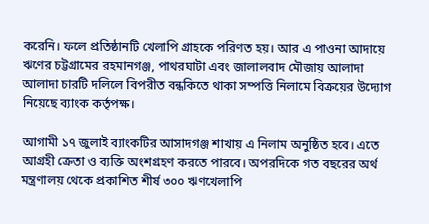করেনি। ফলে প্রতিষ্ঠানটি খেলাপি গ্রাহকে পরিণত হয়। আর এ পাওনা আদায়ে ঋণের চট্টগ্রামের রহমানগঞ্জ, পাথরঘাটা এবং জালালবাদ মৌজায় আলাদা আলাদা চারটি দলিলে বিপরীত বন্ধকিতে থাকা সম্পত্তি নিলামে বিক্রয়ের উদ্যোগ নিয়েছে ব্যাংক কর্তৃপক্ষ।

আগামী ১৭ জুলাই ব্যাংকটির আসাদগঞ্জ শাখায় এ নিলাম অনুষ্ঠিত হবে। এতে আগ্রহী ক্রেতা ও ব্যক্তি অংশগ্রহণ করতে পারবে। অপরদিকে গত বছরের অর্থ মন্ত্রণালয় থেকে প্রকাশিত শীর্ষ ৩০০ ঋণখেলাপি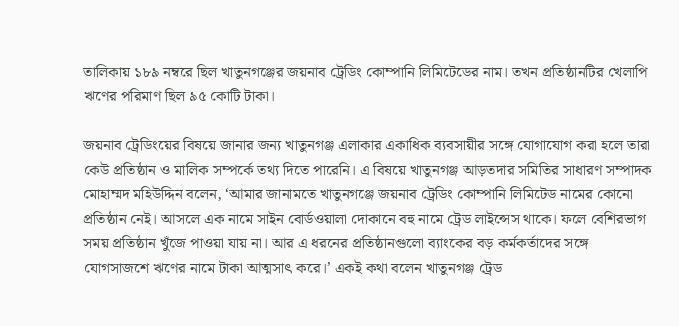তালিকায় ১৮৯ নম্বরে ছিল খাতুনগঞ্জের জয়নাব ট্রেডিং কোম্পানি লিমিটেডের নাম। তখন প্রতিষ্ঠানটির খেলাপি ঋণের পরিমাণ ছিল ৯৫ কোটি টাকা।

জয়নাব ট্রেডিংয়ের বিষয়ে জানার জন্য খাতুনগঞ্জ এলাকার একাধিক ব্যবসায়ীর সঙ্গে যোগাযোগ করা হলে তারা কেউ প্রতিষ্ঠান ও মালিক সম্পর্কে তথ্য দিতে পারেনি। এ বিষয়ে খাতুনগঞ্জ আড়তদার সমিতির সাধারণ সম্পাদক মোহাম্মদ মহিউদ্দিন বলেন, ‘আমার জানামতে খাতুনগঞ্জে জয়নাব ট্রেডিং কোম্পানি লিমিটেড নামের কোনো প্রতিষ্ঠান নেই। আসলে এক নামে সাইন বোর্ডওয়ালা দোকানে বহু নামে ট্রেড লাইন্সেস থাকে। ফলে বেশিরভাগ সময় প্রতিষ্ঠান খুঁজে পাওয়া যায় না। আর এ ধরনের প্রতিষ্ঠানগুলো ব্যাংকের বড় কর্মকর্তাদের সঙ্গে যোগসাজশে ঋণের নামে টাকা আত্মসাৎ করে।’ একই কথা বলেন খাতুনগঞ্জ ট্রেড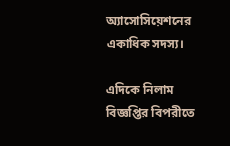অ্যাসোসিয়েশনের একাধিক সদস্য।

এদিকে নিলাম বিজ্ঞপ্তির বিপরীতে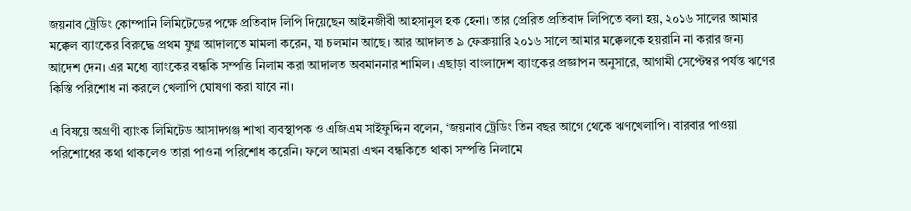জয়নাব ট্রেডিং কোম্পানি লিমিটেডের পক্ষে প্রতিবাদ লিপি দিয়েছেন আইনজীবী আহসানুল হক হেনা। তার প্রেরিত প্রতিবাদ লিপিতে বলা হয়, ২০১৬ সালের আমার মক্কেল ব্যাংকের বিরুদ্ধে প্রথম যুগ্ম আদালতে মামলা করেন, যা চলমান আছে। আর আদালত ৯ ফেব্রুয়ারি ২০১৬ সালে আমার মক্কেলকে হয়রানি না করার জন্য আদেশ দেন। এর মধ্যে ব্যাংকের বন্ধকি সম্পত্তি নিলাম করা আদালত অবমাননার শামিল। এছাড়া বাংলাদেশ ব্যাংকের প্রজ্ঞাপন অনুসারে, আগামী সেপ্টেম্বর পর্যন্ত ঋণের কিস্তি পরিশোধ না করলে খেলাপি ঘোষণা করা যাবে না।

এ বিষয়ে অগ্রণী ব্যাংক লিমিটেড আসাদগঞ্জ শাখা ব্যবস্থাপক ও এজিএম সাইফুদ্দিন বলেন, ‘জয়নাব ট্রেডিং তিন বছর আগে থেকে ঋণখেলাপি। বারবার পাওয়া পরিশোধের কথা থাকলেও তারা পাওনা পরিশোধ করেনি। ফলে আমরা এখন বন্ধকিতে থাকা সম্পত্তি নিলামে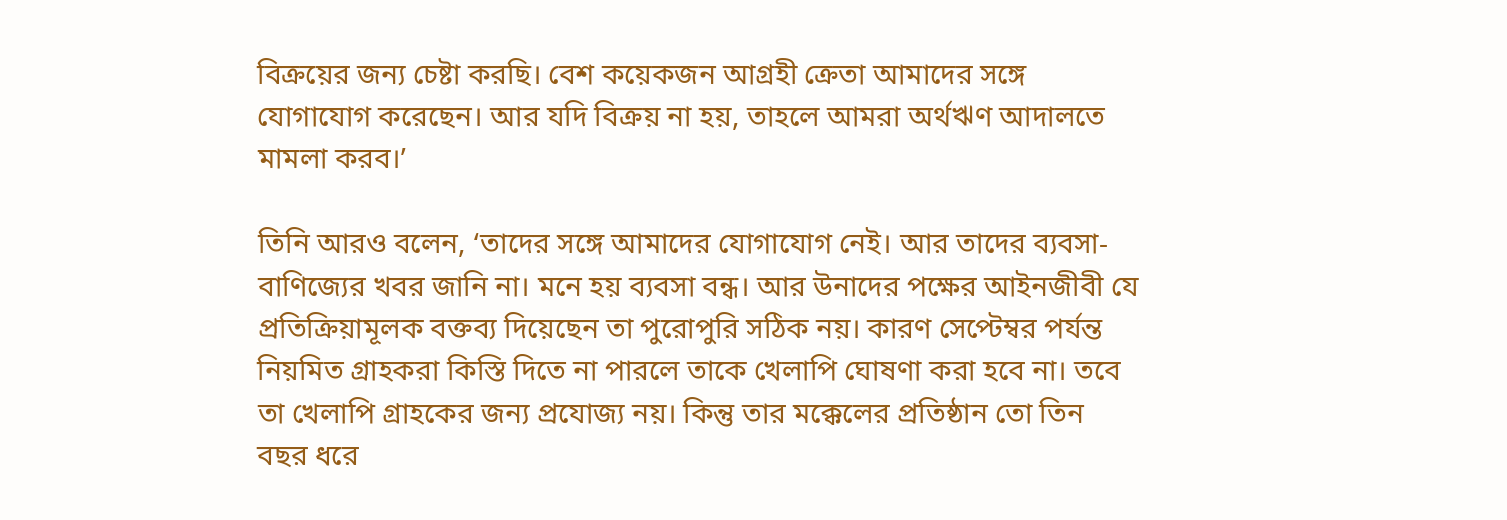বিক্রয়ের জন্য চেষ্টা করছি। বেশ কয়েকজন আগ্রহী ক্রেতা আমাদের সঙ্গে যোগাযোগ করেছেন। আর যদি বিক্রয় না হয়, তাহলে আমরা অর্থঋণ আদালতে মামলা করব।’

তিনি আরও বলেন, ‘তাদের সঙ্গে আমাদের যোগাযোগ নেই। আর তাদের ব্যবসা-বাণিজ্যের খবর জানি না। মনে হয় ব্যবসা বন্ধ। আর উনাদের পক্ষের আইনজীবী যে প্রতিক্রিয়ামূলক বক্তব্য দিয়েছেন তা পুরোপুরি সঠিক নয়। কারণ সেপ্টেম্বর পর্যন্ত নিয়মিত গ্রাহকরা কিস্তি দিতে না পারলে তাকে খেলাপি ঘোষণা করা হবে না। তবে তা খেলাপি গ্রাহকের জন্য প্রযোজ্য নয়। কিন্তু তার মক্কেলের প্রতিষ্ঠান তো তিন বছর ধরে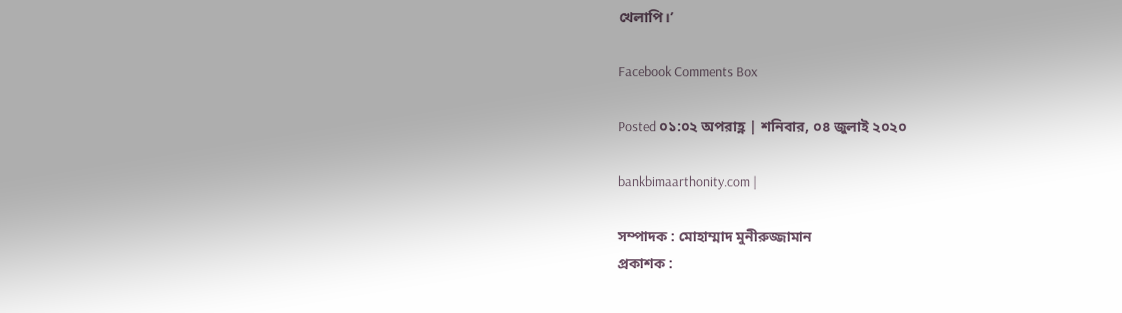খেলাপি।’

Facebook Comments Box

Posted ০১:০২ অপরাহ্ণ | শনিবার, ০৪ জুলাই ২০২০

bankbimaarthonity.com |

সম্পাদক : মোহাম্মাদ মুনীরুজ্জামান
প্রকাশক :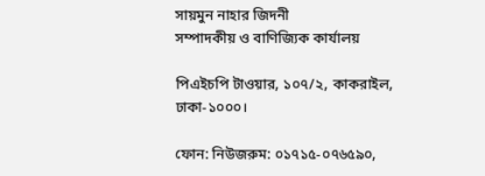সায়মুন নাহার জিদনী
সম্পাদকীয় ও বাণিজ্যিক কার্যালয়

পিএইচপি টাওয়ার, ১০৭/২, কাকরাইল, ঢাকা-১০০০।

ফোন: নিউজরুম: ০১৭১৫-০৭৬৫৯০,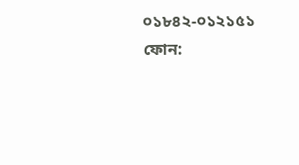০১৮৪২-০১২১৫১ ফোন: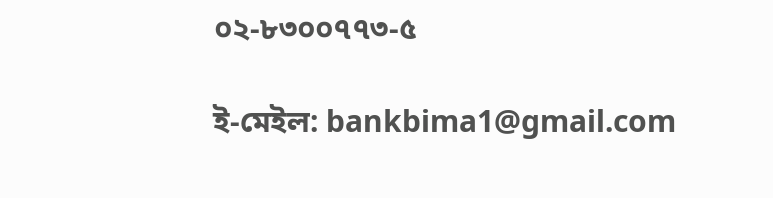০২-৮৩০০৭৭৩-৫

ই-মেইল: bankbima1@gmail.com